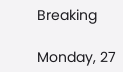Breaking

Monday, 27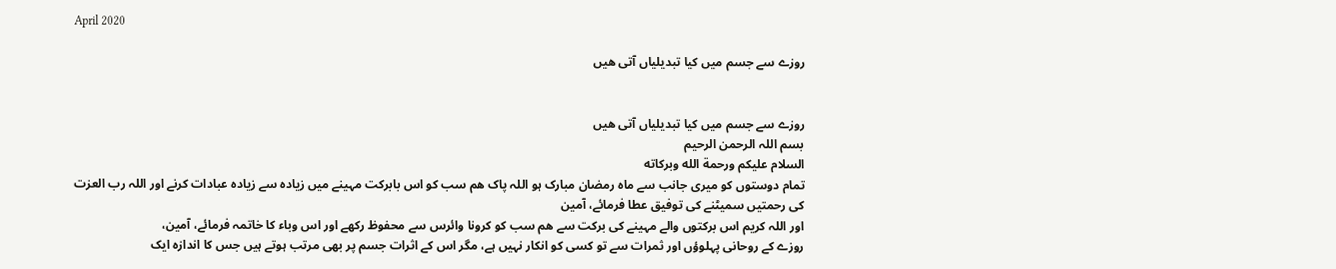April 2020

روزے سے جسم میں کیا تبدیلیاں آتی ھیں


روزے سے جسم میں کیا تبدیلیاں آتی ھیں
بسم اللہ الرحمن الرحیم
السلام عليكم ورحمة الله وبركاته
تمام دوستوں کو میری جانب سے ماہ رمضان مبارک ہو اللہ پاک ھم سب کو اس بابرکت مہینے میں زیادہ سے زیادہ عبادات کرنے اور اللہ رب العزت کی رحمتیں سمیٹنے کی توفیق عطا فرمائے، آمین
اور اللہ کریم اس برکتوں والے مہینے کی برکت سے ھم سب کو کرونا وائرس سے محفوظ رکھے اور اس وباء کا خاتمہ فرمائے، آمین،
روزے کے روحانی پہلوؤں اور ثمرات سے تو کسی کو انکار نہیں ہے، مگر اس کے اثرات جسم پر بھی مرتب ہوتے ہیں جس کا اندازہ ایک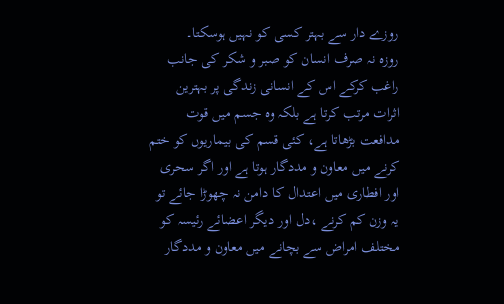روزے دار سے بہتر کسی کو نہیں ہوسکتا۔
روزہ نہ صرف انسان کو صبر و شکر کی جانب راغب کرکے اس کے انسانی زندگی پر بہترین اثرات مرتب کرتا ہے بلکہ وہ جسم میں قوت مدافعت بڑھاتا ہے، کئی قسم کی بیماریوں کو ختم کرنے میں معاون و مددگار ہوتا ہے اور اگر سحری اور افطاری میں اعتدال کا دامن نہ چھوڑا جائے تو یہ وزن کم کرنے ،دل اور دیگر اعضائے رئیسہ کو مختلف امراض سے بچانے میں معاون و مددگار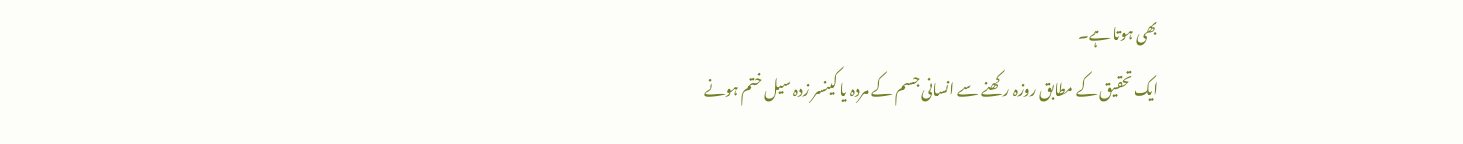بھی ہوتا ہے۔
ایک تحقیق کے مطابق روزہ رکھنے سے انسانی جسم کے مردہ یا کینسر زدہ سیل ختم ہونے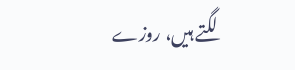لگتے ہیں، روزے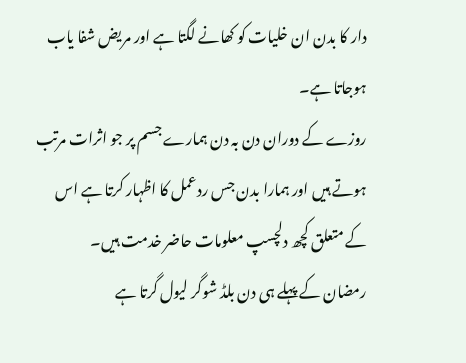دار کا بدن ان خلیات کو کھانے لگتا ہے اور مریض شفا یاب ہوجاتا ہے۔
روزے کے دوران دن بہ دن ہمارے جسم پر جو اثرات مرتب ہوتے ہیں اور ہمارا بدن جس ردعمل کا اظہار کرتا ہے اس کے متعلق کچھ دلچسپ معلومات حاضر خدمت ہیں۔
رمضان کے پہلے ہی دن بلڈ شوگر لیول گرتا ہے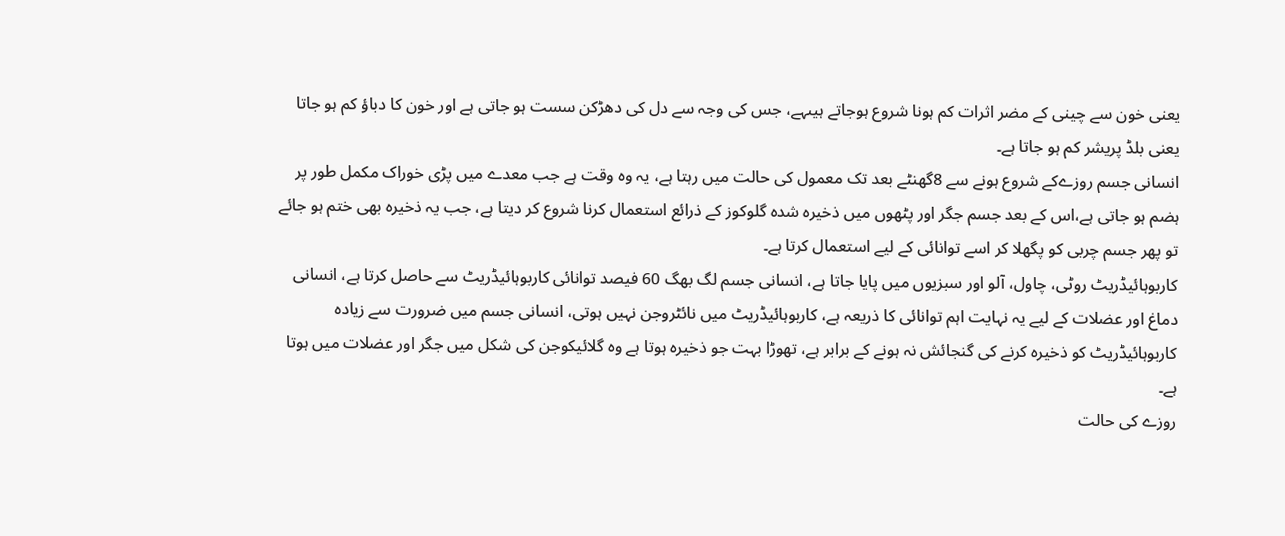یعنی خون سے چینی کے مضر اثرات کم ہونا شروع ہوجاتے ہیںہے، جس کی وجہ سے دل کی دھڑکن سست ہو جاتی ہے اور خون کا دباؤ کم ہو جاتا یعنی بلڈ پریشر کم ہو جاتا ہے۔
انسانی جسم روزےکے شروع ہونے سے 8گھنٹے بعد تک معمول کی حالت میں رہتا ہے، یہ وہ وقت ہے جب معدے میں پڑی خوراک مکمل طور پر ہضم ہو جاتی ہے،اس کے بعد جسم جگر اور پٹھوں میں ذخیرہ شدہ گلوکوز کے ذرائع استعمال کرنا شروع کر دیتا ہے، جب یہ ذخیرہ بھی ختم ہو جائے تو پھر جسم چربی کو پگھلا کر اسے توانائی کے لیے استعمال کرتا ہے۔
کاربوہائیڈریٹ روٹی، چاول، آلو اور سبزیوں میں پایا جاتا ہے، انسانی جسم لگ بھگ 60 فیصد توانائی کاربوہائیڈریٹ سے حاصل کرتا ہے، انسانی دماغ اور عضلات کے لیے یہ نہایت اہم توانائی کا ذریعہ ہے، کاربوہائیڈریٹ میں نائٹروجن نہیں ہوتی، انسانی جسم میں ضرورت سے زیادہ کاربوہائیڈریٹ کو ذخیرہ کرنے کی گنجائش نہ ہونے کے برابر ہے، تھوڑا بہت جو ذخیرہ ہوتا ہے وہ گلائیکوجن کی شکل میں جگر اور عضلات میں ہوتا ہے۔
روزے کی حالت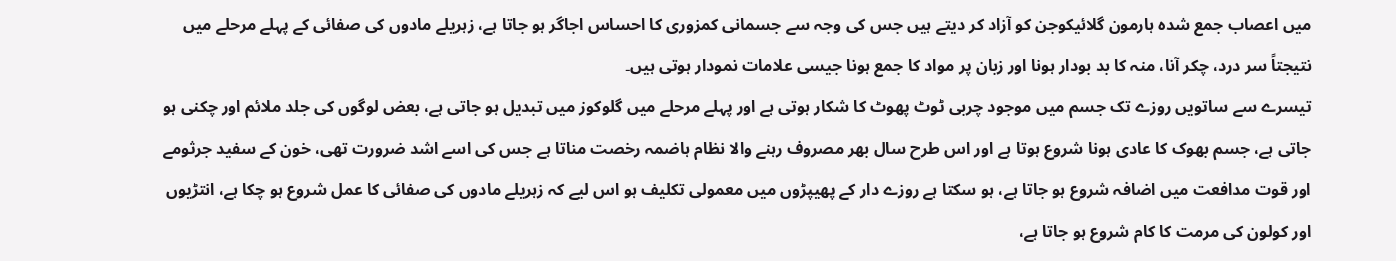میں اعصاب جمع شدہ ہارمون گلائیکوجن کو آزاد کر دیتے ہیں جس کی وجہ سے جسمانی کمزوری کا احساس اجاگر ہو جاتا ہے، زہریلے مادوں کی صفائی کے پہلے مرحلے میں نتیجتاً سر درد، چکر آنا، منہ کا بد بودار ہونا اور زبان پر مواد کا جمع ہونا جیسی علامات نمودار ہوتی ہیں۔
تیسرے سے ساتویں روزے تک جسم میں موجود چربی ٹوٹ پھوٹ کا شکار ہوتی ہے اور پہلے مرحلے میں گلوکوز میں تبدیل ہو جاتی ہے، بعض لوگوں کی جلد ملائم اور چکنی ہو جاتی ہے، جسم بھوک کا عادی ہونا شروع ہوتا ہے اور اس طرح سال بھر مصروف رہنے والا نظام ہاضمہ رخصت مناتا ہے جس کی اسے اشد ضرورت تھی، خون کے سفید جرثومے اور قوت مدافعت میں اضافہ شروع ہو جاتا ہے، ہو سکتا ہے روزے دار کے پھیپڑوں میں معمولی تکلیف ہو اس لیے کہ زہریلے مادوں کی صفائی کا عمل شروع ہو چکا ہے، انتڑیوں اور کولون کی مرمت کا کام شروع ہو جاتا ہے،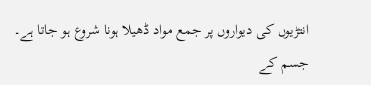انتڑیوں کی دیواروں پر جمع مواد ڈھیلا ہونا شروع ہو جاتا ہے۔
جسم کے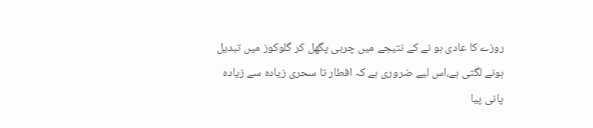روزے کا عادی ہو نے کے نتیجے میں چربی پگھل کر گلوکوز میں تبدیل ہونے لگتی ہے،اس لیے ضروری ہے کہ افطار تا سحری زیادہ سے زیادہ پانی پیا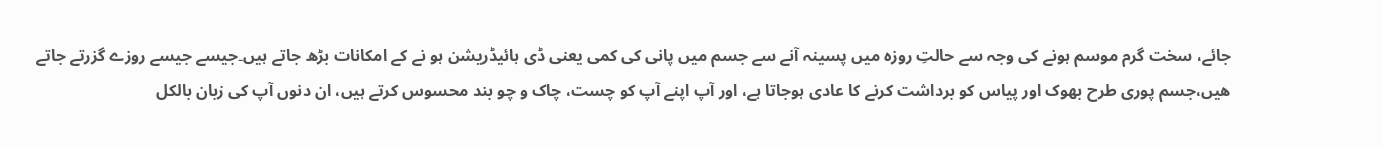جائے، سخت گرم موسم ہونے کی وجہ سے حالتِ روزہ میں پسینہ آنے سے جسم میں پانی کی کمی یعنی ڈی ہائیڈریشن ہو نے کے امکانات بڑھ جاتے ہیں۔جیسے جیسے روزے گزرتے جاتے ھیں،جسم پوری طرح بھوک اور پیاس کو برداشت کرنے کا عادی ہوجاتا ہے، اور آپ اپنے آپ کو چست، چاک و چو بند محسوس کرتے ہیں، ان دنوں آپ کی زبان بالکل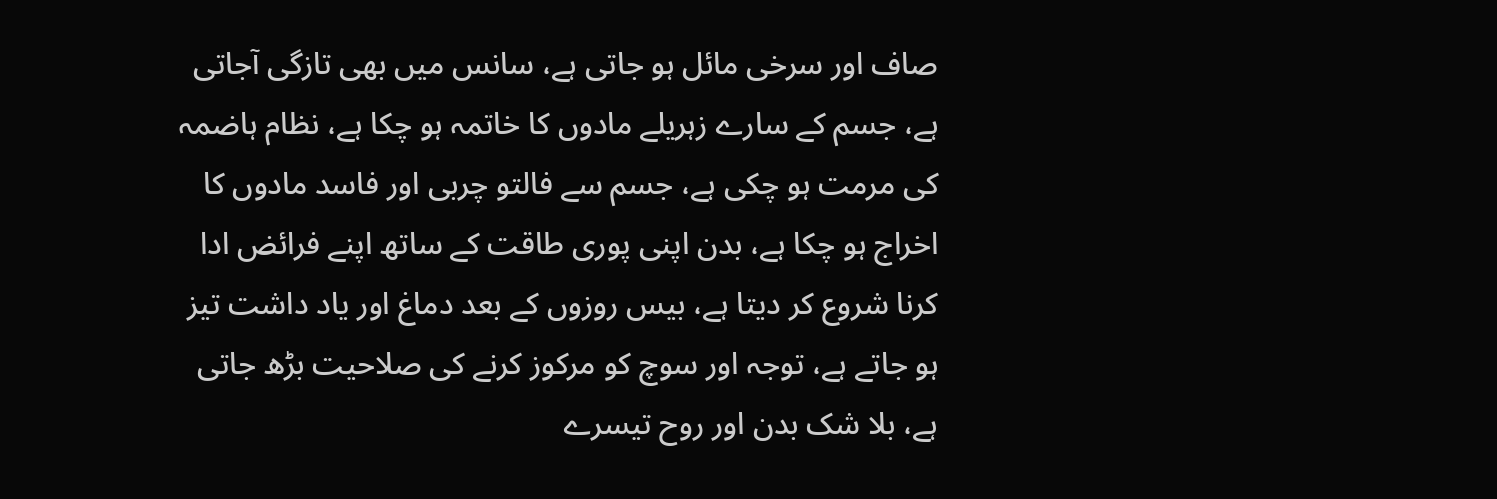صاف اور سرخی مائل ہو جاتی ہے، سانس میں بھی تازگی آجاتی ہے، جسم کے سارے زہریلے مادوں کا خاتمہ ہو چکا ہے، نظام ہاضمہ کی مرمت ہو چکی ہے، جسم سے فالتو چربی اور فاسد مادوں کا اخراج ہو چکا ہے، بدن اپنی پوری طاقت کے ساتھ اپنے فرائض ادا کرنا شروع کر دیتا ہے، بیس روزوں کے بعد دماغ اور یاد داشت تیز ہو جاتے ہے، توجہ اور سوچ کو مرکوز کرنے کی صلاحیت بڑھ جاتی ہے، بلا شک بدن اور روح تیسرے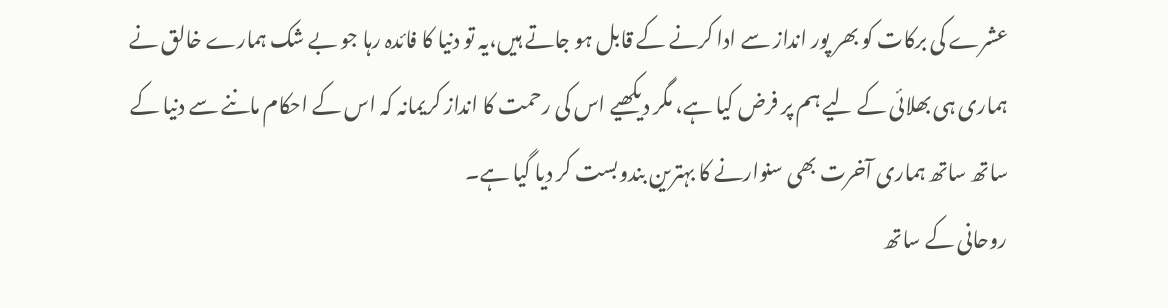عشرے کی برکات کو بھر پور انداز سے ادا کرنے کے قابل ہو جاتے ہیں،یہ تو دنیا کا فائدہ رہا جو بے شک ہمارے خالق نے ہماری ہی بھلائی کے لیے ہم پر فرض کیا ہے، مگر دیکھیے اس کی رحمت کا انداز کریمانہ کہ اس کے احکام ماننے سے دنیا کے ساتھ ساتھ ہماری آخرت بھی سنوارنے کا بہترین بندوبست کر دیا گیا ہے۔
روحانی کے ساتھ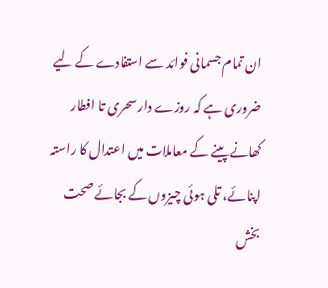ان تمام جسمانی فوائد سے استفادے کے لیے ضروری ہے کہ روزے دار سحری تا افطار کھانے پینے کے معاملات میں اعتدال کا راستہ اپنائے، تلی ہوئی چیزوں کے بجائے صحت بخش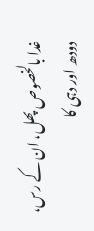غدا بالخصوص پھل، ان کے رس، دودھ اور دہی کا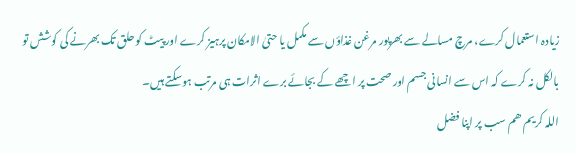زیادہ استعمال کرے، مرچ مسالے سے بھرپور مرغن غذاؤں سے مکمل یا حتیٰ الامکان پرہیز کرے اور پیٹ کوحلق تک بھرنے کی کوشش تو بالکل نہ کرے کہ اس سے انسانی جسم اور صحت پر اچھے کے بجائے برے اثرات ہی مرتب ہوسکتے ہیں۔
اللہ کریم ھم سب پر اپنا فضل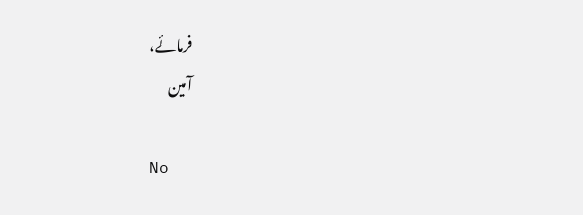فرمائے،
آمین

No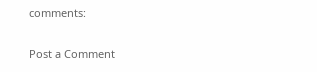comments:

Post a Comment